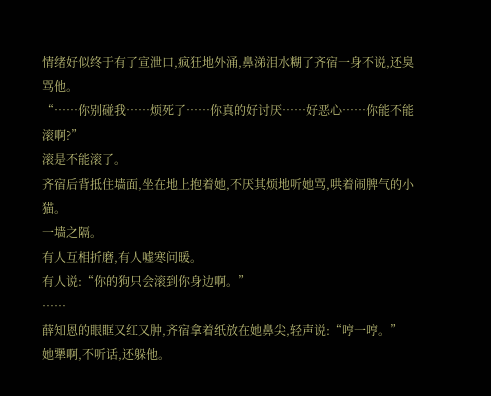情绪好似终于有了宣泄口,疯狂地外涌,鼻涕泪水糊了齐宿一身不说,还臭骂他。
“……你别碰我……烦死了……你真的好讨厌……好恶心……你能不能滚啊?”
滚是不能滚了。
齐宿后背抵住墙面,坐在地上抱着她,不厌其烦地听她骂,哄着闹脾气的小猫。
一墙之隔。
有人互相折磨,有人嘘寒问暖。
有人说:“你的狗只会滚到你身边啊。”
……
薛知恩的眼眶又红又肿,齐宿拿着纸放在她鼻尖,轻声说:“哼一哼。”
她犟啊,不听话,还躲他。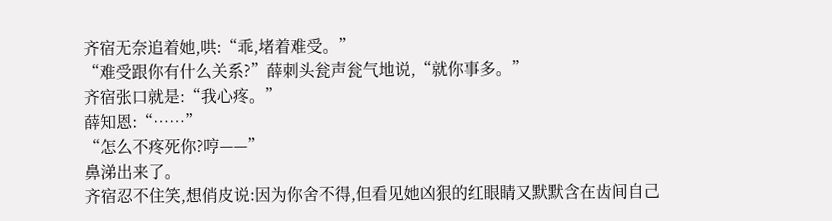齐宿无奈追着她,哄:“乖,堵着难受。”
“难受跟你有什么关系?”薛刺头瓮声瓮气地说,“就你事多。”
齐宿张口就是:“我心疼。”
薛知恩:“……”
“怎么不疼死你?哼——”
鼻涕出来了。
齐宿忍不住笑,想俏皮说:因为你舍不得,但看见她凶狠的红眼睛又默默含在齿间自己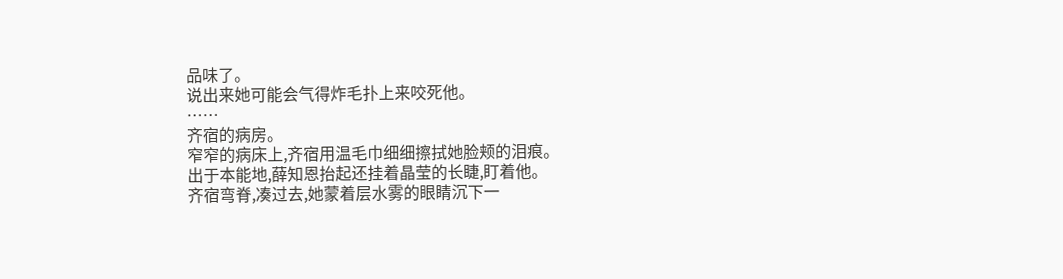品味了。
说出来她可能会气得炸毛扑上来咬死他。
……
齐宿的病房。
窄窄的病床上,齐宿用温毛巾细细擦拭她脸颊的泪痕。
出于本能地,薛知恩抬起还挂着晶莹的长睫,盯着他。
齐宿弯脊,凑过去,她蒙着层水雾的眼睛沉下一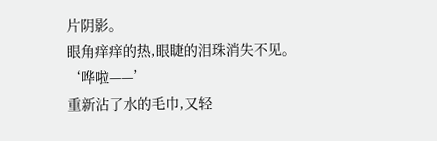片阴影。
眼角痒痒的热,眼睫的泪珠消失不见。
‘哗啦——’
重新沾了水的毛巾,又轻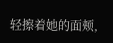轻擦着她的面颊,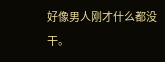好像男人刚才什么都没干。